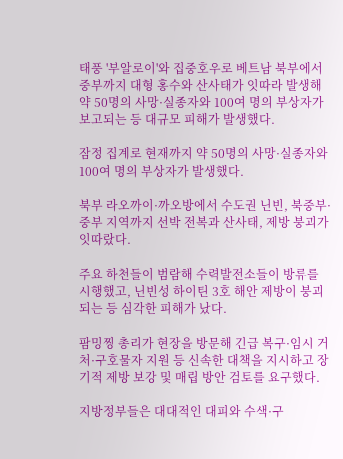태풍 '부알로이'와 집중호우로 베트남 북부에서 중부까지 대형 홍수와 산사태가 잇따라 발생해 약 50명의 사망·실종자와 100여 명의 부상자가 보고되는 등 대규모 피해가 발생했다.

잠정 집계로 현재까지 약 50명의 사망·실종자와 100여 명의 부상자가 발생했다.

북부 라오까이·까오방에서 수도권 닌빈, 북중부·중부 지역까지 선박 전복과 산사태, 제방 붕괴가 잇따랐다.

주요 하천들이 범람해 수력발전소들이 방류를 시행했고, 닌빈성 하이틴 3호 해안 제방이 붕괴되는 등 심각한 피해가 났다.

팜밍찡 총리가 현장을 방문해 긴급 복구·임시 거처·구호물자 지원 등 신속한 대책을 지시하고 장기적 제방 보강 및 매립 방안 검토를 요구했다.

지방정부들은 대대적인 대피와 수색·구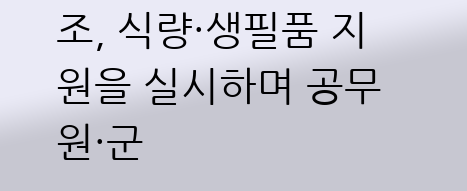조, 식량·생필품 지원을 실시하며 공무원·군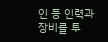인 등 인력과 장비를 투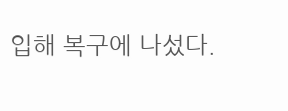입해 복구에 나섰다.